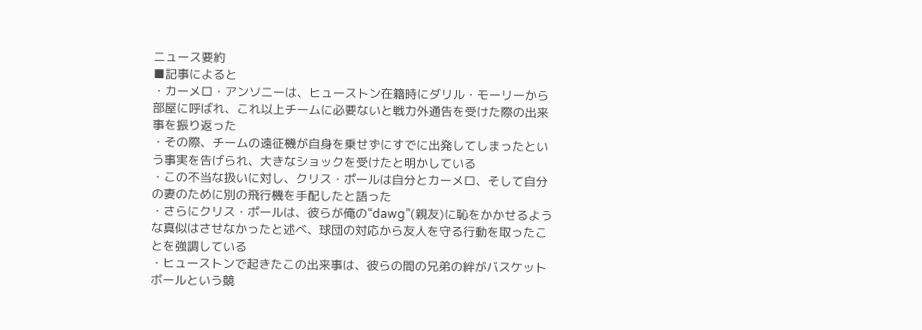ニュース要約
■記事によると
・カーメロ・アンソニーは、ヒューストン在籍時にダリル・モーリーから部屋に呼ばれ、これ以上チームに必要ないと戦力外通告を受けた際の出来事を振り返った
・その際、チームの遠征機が自身を乗せずにすでに出発してしまったという事実を告げられ、大きなショックを受けたと明かしている
・この不当な扱いに対し、クリス・ポールは自分とカーメロ、そして自分の妻のために別の飛行機を手配したと語った
・さらにクリス・ポールは、彼らが俺の“dawg”(親友)に恥をかかせるような真似はさせなかったと述べ、球団の対応から友人を守る行動を取ったことを強調している
・ヒューストンで起きたこの出来事は、彼らの間の兄弟の絆がバスケットボールという競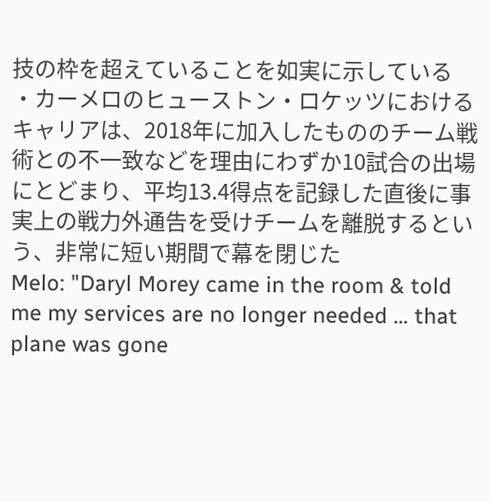技の枠を超えていることを如実に示している
・カーメロのヒューストン・ロケッツにおけるキャリアは、2018年に加入したもののチーム戦術との不一致などを理由にわずか10試合の出場にとどまり、平均13.4得点を記録した直後に事実上の戦力外通告を受けチームを離脱するという、非常に短い期間で幕を閉じた
Melo: "Daryl Morey came in the room & told me my services are no longer needed … that plane was gone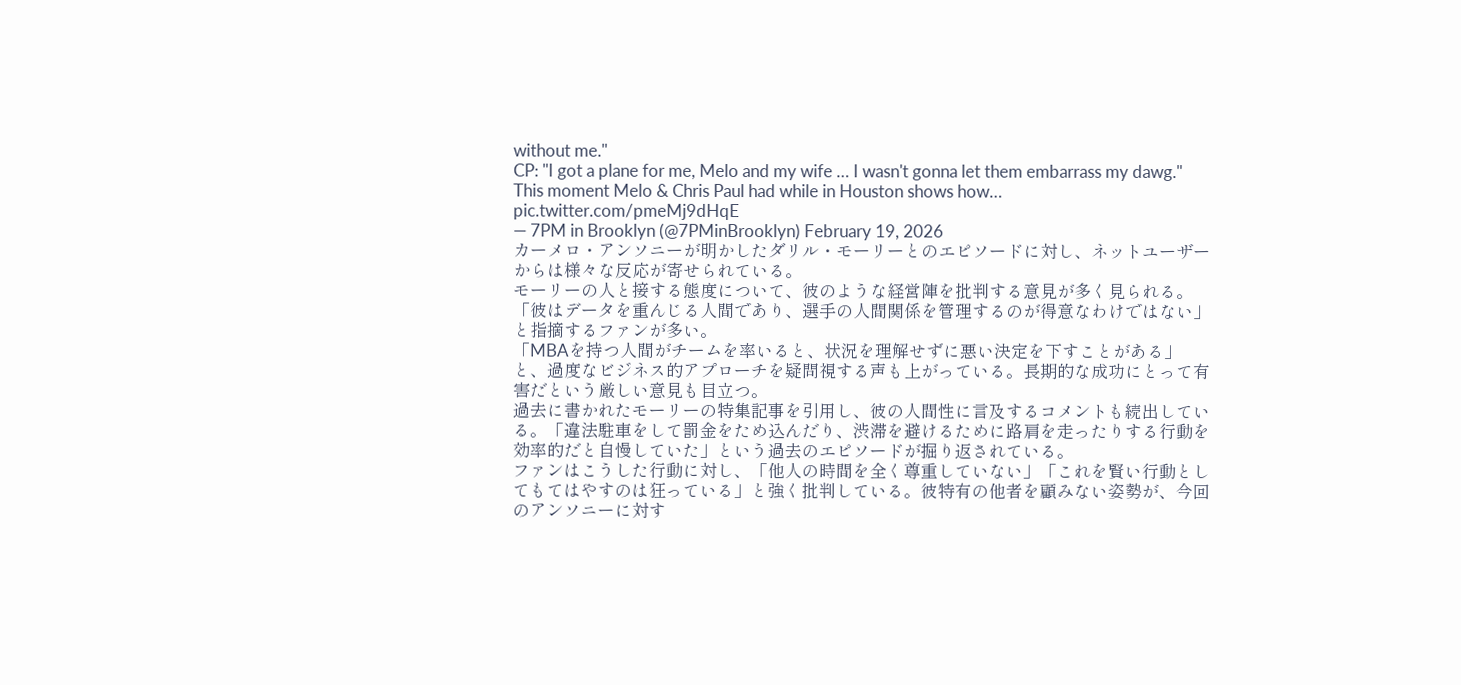without me."
CP: "I got a plane for me, Melo and my wife … I wasn't gonna let them embarrass my dawg."
This moment Melo & Chris Paul had while in Houston shows how… pic.twitter.com/pmeMj9dHqE
— 7PM in Brooklyn (@7PMinBrooklyn) February 19, 2026
カーメロ・アンソニーが明かしたダリル・モーリーとのエピソードに対し、ネットユーザーからは様々な反応が寄せられている。
モーリーの人と接する態度について、彼のような経営陣を批判する意見が多く見られる。「彼はデータを重んじる人間であり、選手の人間関係を管理するのが得意なわけではない」と指摘するファンが多い。
「MBAを持つ人間がチームを率いると、状況を理解せずに悪い決定を下すことがある」と、過度なビジネス的アプローチを疑問視する声も上がっている。長期的な成功にとって有害だという厳しい意見も目立つ。
過去に書かれたモーリーの特集記事を引用し、彼の人間性に言及するコメントも続出している。「違法駐車をして罰金をため込んだり、渋滞を避けるために路肩を走ったりする行動を効率的だと自慢していた」という過去のエピソードが掘り返されている。
ファンはこうした行動に対し、「他人の時間を全く尊重していない」「これを賢い行動としてもてはやすのは狂っている」と強く批判している。彼特有の他者を顧みない姿勢が、今回のアンソニーに対す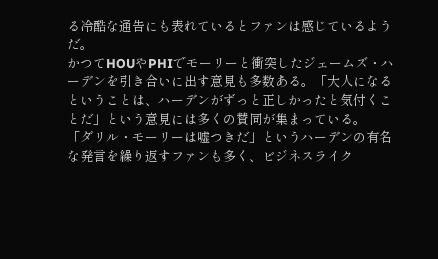る冷酷な通告にも表れているとファンは感じているようだ。
かつてHOUやPHIでモーリーと衝突したジェームズ・ハーデンを引き合いに出す意見も多数ある。「大人になるということは、ハーデンがずっと正しかったと気付くことだ」という意見には多くの賛同が集まっている。
「ダリル・モーリーは嘘つきだ」というハーデンの有名な発言を繰り返すファンも多く、ビジネスライク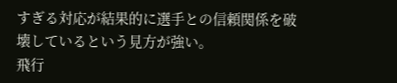すぎる対応が結果的に選手との信頼関係を破壊しているという見方が強い。
飛行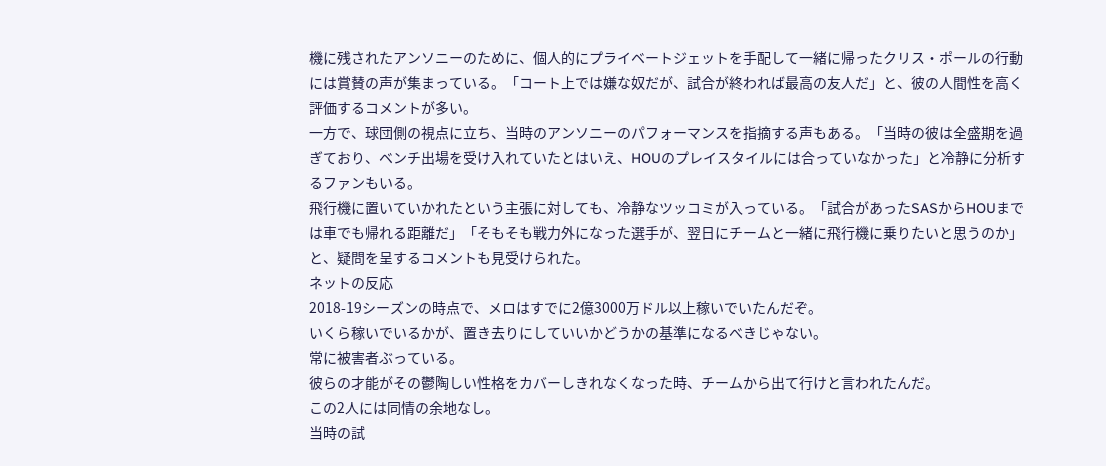機に残されたアンソニーのために、個人的にプライベートジェットを手配して一緒に帰ったクリス・ポールの行動には賞賛の声が集まっている。「コート上では嫌な奴だが、試合が終われば最高の友人だ」と、彼の人間性を高く評価するコメントが多い。
一方で、球団側の視点に立ち、当時のアンソニーのパフォーマンスを指摘する声もある。「当時の彼は全盛期を過ぎており、ベンチ出場を受け入れていたとはいえ、HOUのプレイスタイルには合っていなかった」と冷静に分析するファンもいる。
飛行機に置いていかれたという主張に対しても、冷静なツッコミが入っている。「試合があったSASからHOUまでは車でも帰れる距離だ」「そもそも戦力外になった選手が、翌日にチームと一緒に飛行機に乗りたいと思うのか」と、疑問を呈するコメントも見受けられた。
ネットの反応
2018-19シーズンの時点で、メロはすでに2億3000万ドル以上稼いでいたんだぞ。
いくら稼いでいるかが、置き去りにしていいかどうかの基準になるべきじゃない。
常に被害者ぶっている。
彼らの才能がその鬱陶しい性格をカバーしきれなくなった時、チームから出て行けと言われたんだ。
この2人には同情の余地なし。
当時の試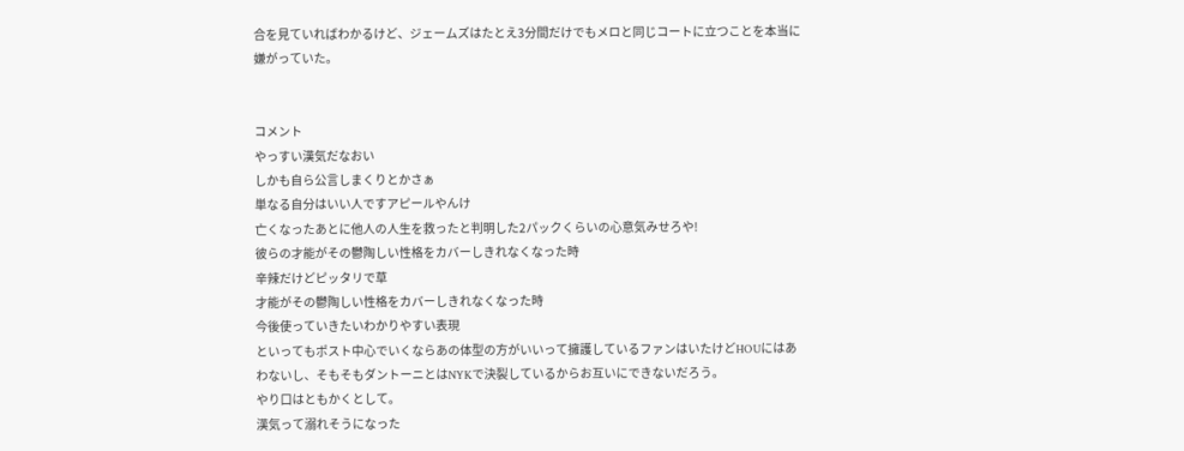合を見ていればわかるけど、ジェームズはたとえ3分間だけでもメロと同じコートに立つことを本当に嫌がっていた。


コメント
やっすい漢気だなおい
しかも自ら公言しまくりとかさぁ
単なる自分はいい人ですアピールやんけ
亡くなったあとに他人の人生を救ったと判明した2パックくらいの心意気みせろや!
彼らの才能がその鬱陶しい性格をカバーしきれなくなった時
辛辣だけどピッタリで草
才能がその鬱陶しい性格をカバーしきれなくなった時
今後使っていきたいわかりやすい表現
といってもポスト中心でいくならあの体型の方がいいって擁護しているファンはいたけどHOUにはあわないし、そもそもダントーニとはNYKで決裂しているからお互いにできないだろう。
やり口はともかくとして。
漢気って溺れそうになった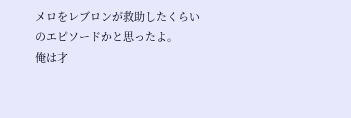メロをレブロンが救助したくらいのエピソードかと思ったよ。
俺は才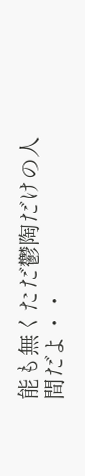能も無くただ鬱陶だけの人間だよ・・